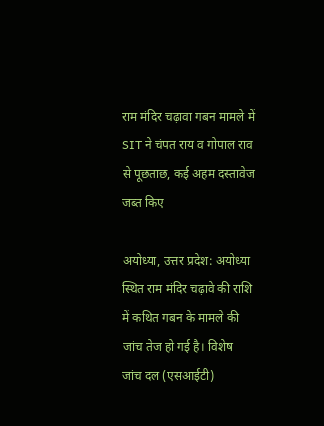राम मंदिर चढ़ावा गबन मामले में SIT ने चंपत राय व गोपाल राव से पूछताछ, कई अहम दस्तावेज जब्त किए

अयोध्या, उत्तर प्रदेश: अयोध्या स्थित राम मंदिर चढ़ावे की राशि में कथित गबन के मामले की जांच तेज हो गई है। विशेष जांच दल (एसआईटी)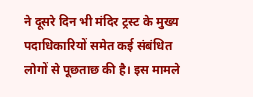ने दूसरे दिन भी मंदिर ट्रस्ट के मुख्य पदाधिकारियों समेत कई संबंधित लोगों से पूछताछ की है। इस मामले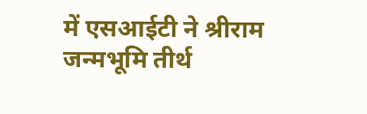में एसआईटी ने श्रीराम जन्मभूमि तीर्थ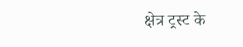क्षेत्र ट्रस्ट के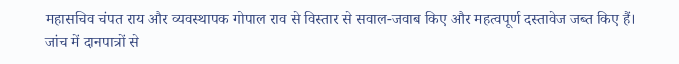महासचिव चंपत राय और व्यवस्थापक गोपाल राव से विस्तार से सवाल-जवाब किए और महत्वपूर्ण दस्तावेज जब्त किए हैं।
जांच में दानपात्रों से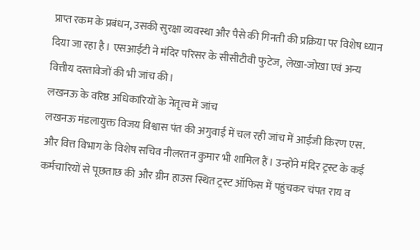प्राप्त रकम के प्रबंधन, उसकी सुरक्षा व्यवस्था और पैसे की गिनती की प्रक्रिया पर विशेष ध्यान दिया जा रहा है। एसआईटी ने मंदिर परिसर के सीसीटीवी फुटेज, लेखा-जोखा एवं अन्य वित्तीय दस्तावेजों की भी जांच की।
लखनऊ के वरिष्ठ अधिकारियों के नेतृत्व में जांच
लखनऊ मंडलायुक्त विजय विश्वास पंत की अगुवाई में चल रही जांच में आईजी किरण एस. और वित्त विभाग के विशेष सचिव नीलरतन कुमार भी शामिल हैं। उन्होंने मंदिर ट्रस्ट के कई कर्मचारियों से पूछताछ की और ग्रीन हाउस स्थित ट्रस्ट ऑफिस में पहुंचकर चंपत राय व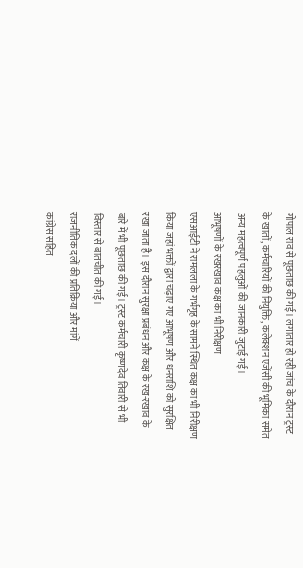गोपाल राव से पूछताछ की गई। लगातार हो रही जांच के दौरान ट्रस्ट के खातों, कर्मचारियों की नियुक्ति, कलेक्शन एजेंसी की भूमिका समेत अन्य महत्वपूर्ण पहलुओं की जानकारी जुटाई गई।
आभूषणों के रखरखाव कक्ष का भी निरीक्षण
एसआईटी ने रामलला के गर्भगृह के सामने स्थित कक्ष का भी निरीक्षण किया जहां भक्तों द्वारा चढ़ाए गए आभूषण और धनराशि को सुरक्षित रखा जाता है। इस दौरान सुरक्षा प्रबंधन और कक्ष के रख-रखाव के बारे में भी पूछताछ की गई। ट्रस्ट कर्मचारी कृष्णदेव तिवारी से भी विस्तार से बातचीत की गई।
राजनीतिक दलों की प्रतिक्रिया और मांगें
कांग्रेस सहित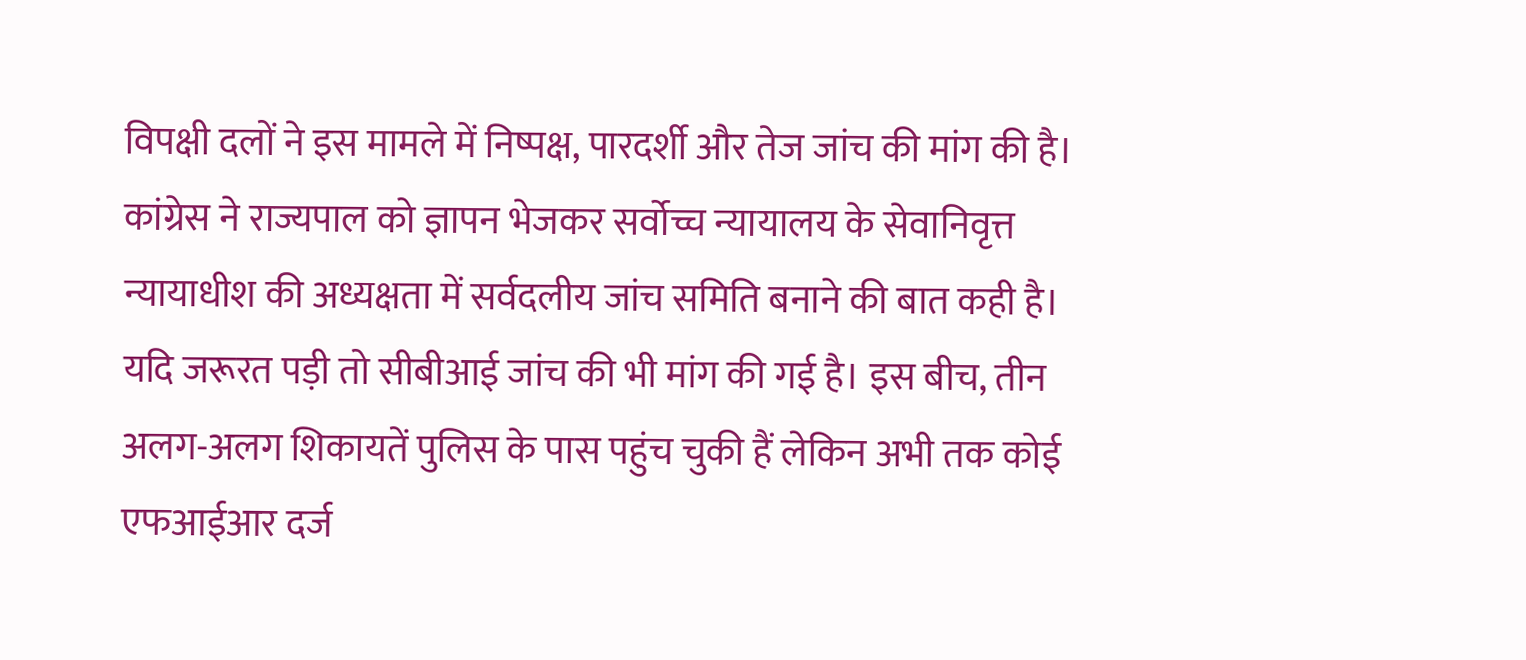विपक्षी दलों ने इस मामले में निष्पक्ष, पारदर्शी और तेज जांच की मांग की है। कांग्रेस ने राज्यपाल को ज्ञापन भेजकर सर्वोच्च न्यायालय के सेवानिवृत्त न्यायाधीश की अध्यक्षता में सर्वदलीय जांच समिति बनाने की बात कही है। यदि जरूरत पड़ी तो सीबीआई जांच की भी मांग की गई है। इस बीच, तीन अलग-अलग शिकायतें पुलिस के पास पहुंच चुकी हैं लेकिन अभी तक कोई एफआईआर दर्ज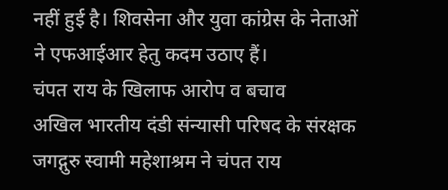नहीं हुई है। शिवसेना और युवा कांग्रेस के नेताओं ने एफआईआर हेतु कदम उठाए हैं।
चंपत राय के खिलाफ आरोप व बचाव
अखिल भारतीय दंडी संन्यासी परिषद के संरक्षक जगद्गुरु स्वामी महेशाश्रम ने चंपत राय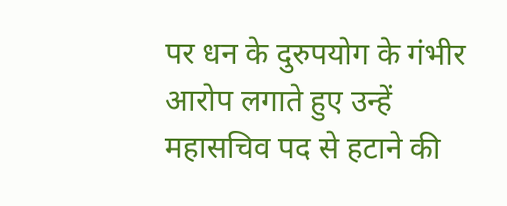पर धन के दुरुपयोग के गंभीर आरोप लगाते हुए उन्हें महासचिव पद से हटाने की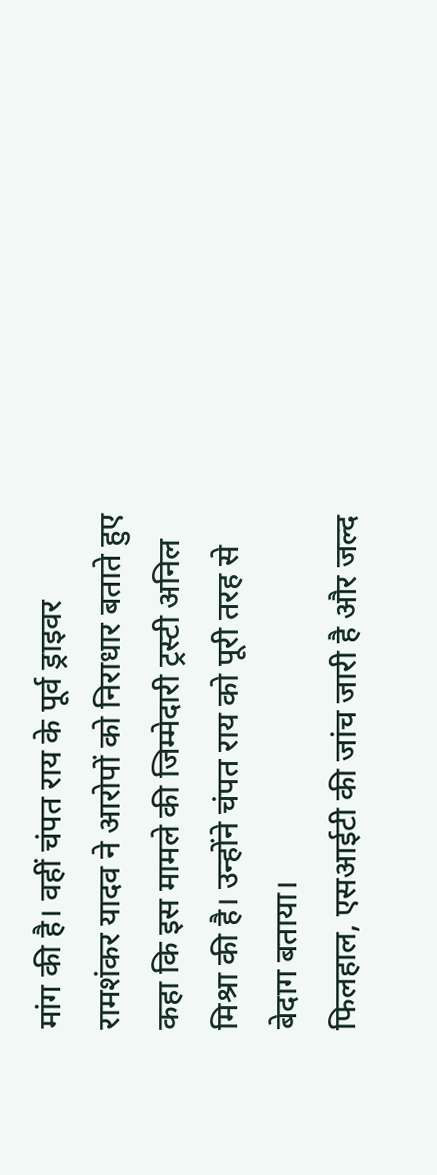मांग की है। वहीं चंपत राय के पूर्व ड्राइवर रामशंकर यादव ने आरोपों को निराधार बताते हुए कहा कि इस मामले की जिम्मेदारी ट्रस्टी अनिल मिश्रा की है। उन्होंने चंपत राय को पूरी तरह से बेदाग बताया।
फिलहाल, एसआईटी की जांच जारी है और जल्द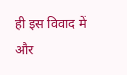ही इस विवाद में और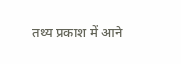तथ्य प्रकाश में आने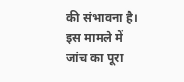की संभावना है। इस मामले में जांच का पूरा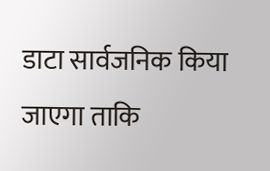डाटा सार्वजनिक किया जाएगा ताकि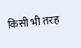किसी भी तरह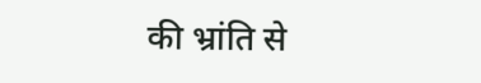की भ्रांति से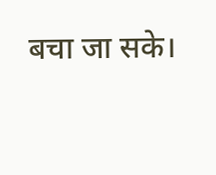बचा जा सके।